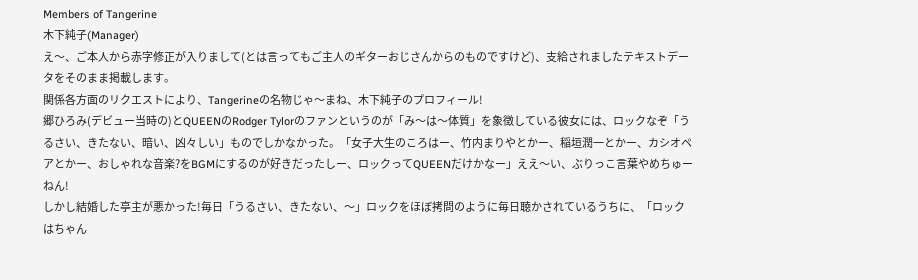Members of Tangerine
木下純子(Manager)
え〜、ご本人から赤字修正が入りまして(とは言ってもご主人のギターおじさんからのものですけど)、支給されましたテキストデータをそのまま掲載します。
関係各方面のリクエストにより、Tangerineの名物じゃ〜まね、木下純子のプロフィール!
郷ひろみ(デビュー当時の)とQUEENのRodger Tylorのファンというのが「み〜は〜体質」を象徴している彼女には、ロックなぞ「うるさい、きたない、暗い、凶々しい」ものでしかなかった。「女子大生のころはー、竹内まりやとかー、稲垣潤一とかー、カシオペアとかー、おしゃれな音楽?をBGMにするのが好きだったしー、ロックってQUEENだけかなー」ええ〜い、ぶりっこ言葉やめちゅーねん!
しかし結婚した亭主が悪かった!毎日「うるさい、きたない、〜」ロックをほぼ拷問のように毎日聴かされているうちに、「ロックはちゃん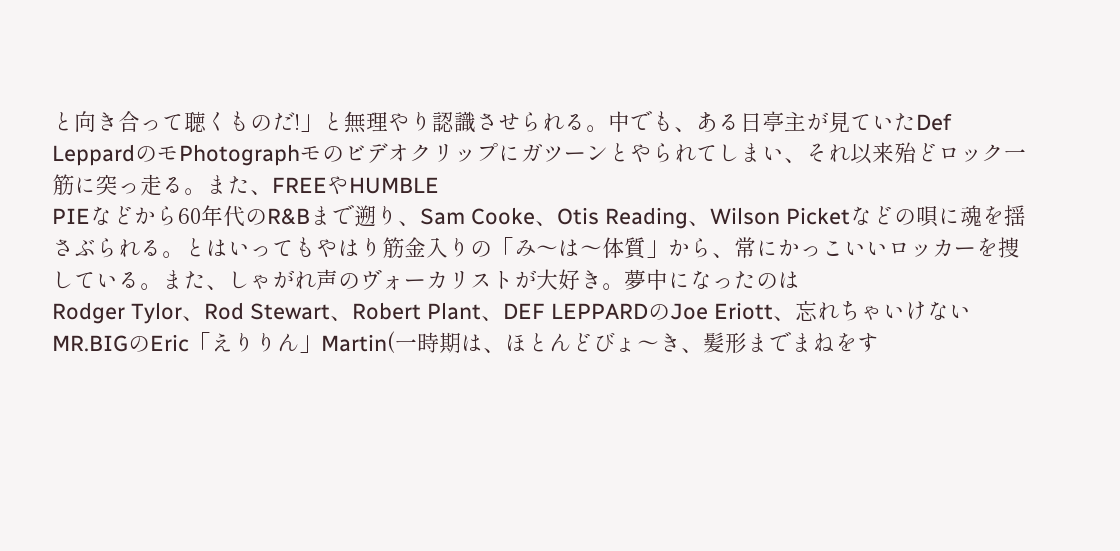と向き合って聴くものだ!」と無理やり認識させられる。中でも、ある日亭主が見ていたDef
LeppardのモPhotographモのビデオクリップにガツーンとやられてしまい、それ以来殆どロック一筋に突っ走る。また、FREEやHUMBLE
PIEなどから60年代のR&Bまで遡り、Sam Cooke、Otis Reading、Wilson Picketなどの唄に魂を揺さぶられる。とはいってもやはり筋金入りの「み〜は〜体質」から、常にかっこいいロッカーを捜している。また、しゃがれ声のヴォーカリストが大好き。夢中になったのは
Rodger Tylor、Rod Stewart、Robert Plant、DEF LEPPARDのJoe Eriott、忘れちゃいけないMR.BIGのEric「えりりん」Martin(一時期は、ほとんどびょ〜き、髪形までまねをす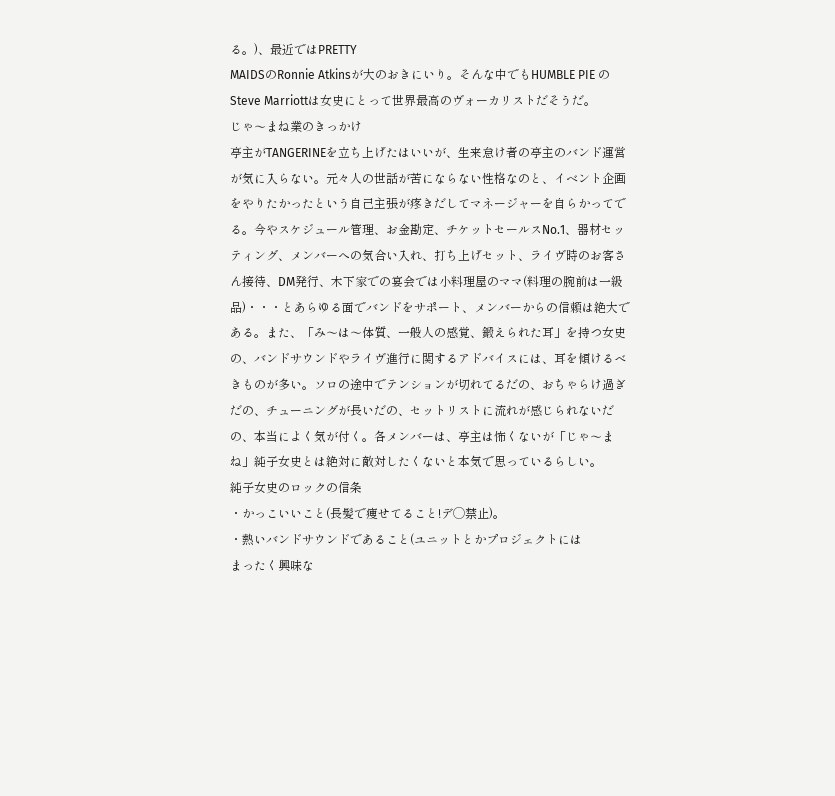る。)、最近ではPRETTY
MAIDSのRonnie Atkinsが大のおきにいり。そんな中でもHUMBLE PIE のSteve Marriottは女史にとって世界最高のヴォーカリストだそうだ。
じゃ〜まね業のきっかけ
亭主がTANGERINEを立ち上げたはいいが、生来怠け者の亭主のバンド運営が気に入らない。元々人の世話が苦にならない性格なのと、イベント企画をやりたかったという自己主張が疼きだしてマネージャーを自らかってでる。今やスケジュール管理、お金勘定、チケットセールスNo.1、器材セッティング、メンバーへの気合い入れ、打ち上げセット、ライヴ時のお客さん接待、DM発行、木下家での宴会では小料理屋のママ(料理の腕前は一級品)・・・とあらゆる面でバンドをサポート、メンバーからの信頼は絶大である。また、「み〜は〜体質、一般人の感覚、鍛えられた耳」を持つ女史の、バンドサウンドやライヴ進行に関するアドバイスには、耳を傾けるべきものが多い。ソロの途中でテンションが切れてるだの、おちゃらけ過ぎだの、チューニングが長いだの、セットリストに流れが感じられないだの、本当によく気が付く。各メンバーは、亭主は怖くないが「じゃ〜まね」純子女史とは絶対に敵対したくないと本気で思っているらしい。
純子女史のロックの信条
・かっこいいこと(長髪で痩せてること!デ◯禁止)。
・熱いバンドサウンドであること(ユニットとかプロジェクトには
まったく興味な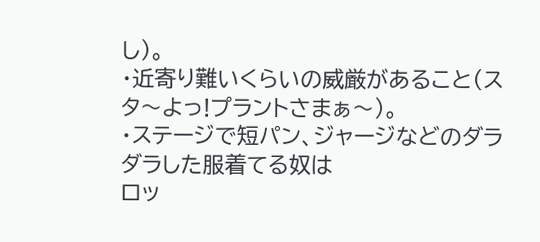し)。
・近寄り難いくらいの威厳があること(スタ〜よっ!プラントさまぁ〜)。
・ステージで短パン、ジャージなどのダラダラした服着てる奴は
ロッ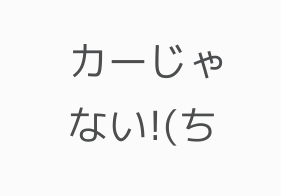カーじゃない!(ち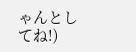ゃんとしてね!)